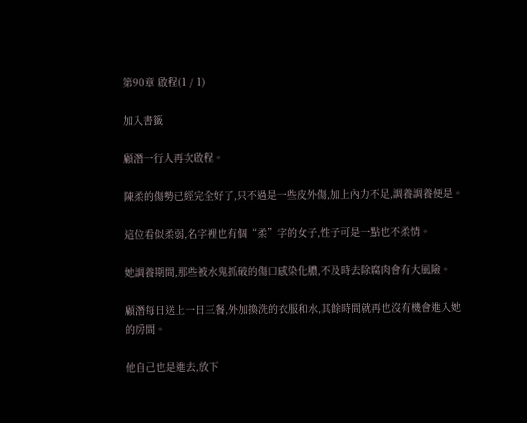第90章 啟程(1 / 1)

加入書籤

顧潛一行人再次啟程。

陳柔的傷勢已經完全好了,只不過是一些皮外傷,加上內力不足,調養調養便是。

這位看似柔弱,名字裡也有個“柔”字的女子,性子可是一點也不柔情。

她調養期間,那些被水鬼抓破的傷口感染化膿,不及時去除腐肉會有大風險。

顧潛每日送上一日三餐,外加換洗的衣服和水,其餘時間就再也沒有機會進入她的房間。

他自己也是進去,放下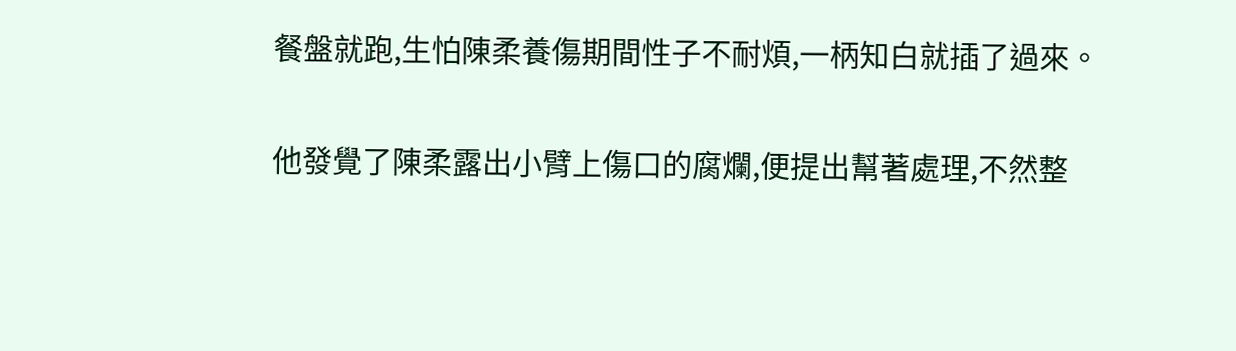餐盤就跑,生怕陳柔養傷期間性子不耐煩,一柄知白就插了過來。

他發覺了陳柔露出小臂上傷口的腐爛,便提出幫著處理,不然整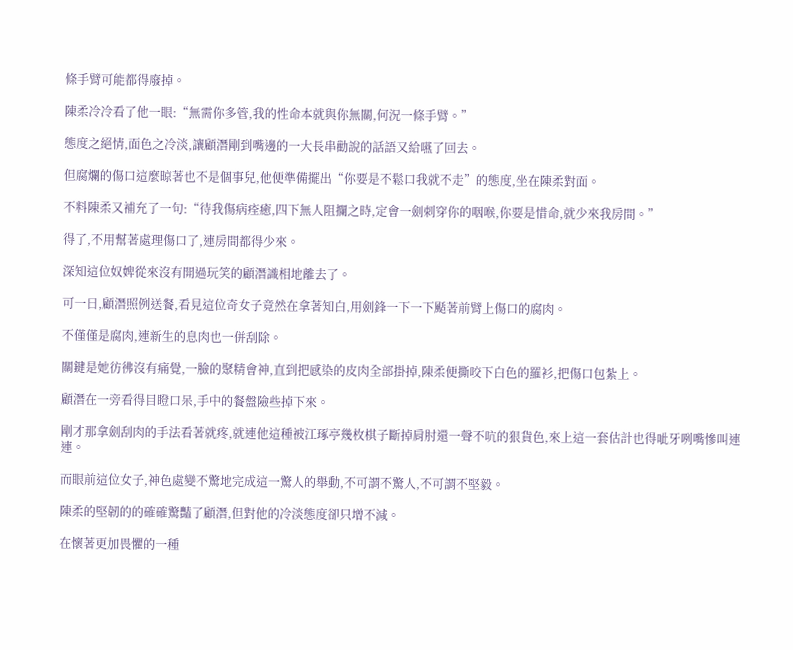條手臂可能都得廢掉。

陳柔冷冷看了他一眼:“無需你多管,我的性命本就與你無關,何況一條手臂。”

態度之絕情,面色之冷淡,讓顧潛剛到嘴邊的一大長串勸說的話語又給嚥了回去。

但腐爛的傷口這麼晾著也不是個事兒,他便準備擺出“你要是不鬆口我就不走”的態度,坐在陳柔對面。

不料陳柔又補充了一句:“待我傷病痊癒,四下無人阻攔之時,定會一劍刺穿你的咽喉,你要是惜命,就少來我房間。”

得了,不用幫著處理傷口了,連房間都得少來。

深知這位奴婢從來沒有開過玩笑的顧潛識相地離去了。

可一日,顧潛照例送餐,看見這位奇女子竟然在拿著知白,用劍鋒一下一下颳著前臂上傷口的腐肉。

不僅僅是腐肉,連新生的息肉也一併刮除。

關鍵是她彷彿沒有痛覺,一臉的聚精會神,直到把感染的皮肉全部掛掉,陳柔便撕咬下白色的羅衫,把傷口包紮上。

顧潛在一旁看得目瞪口呆,手中的餐盤險些掉下來。

剛才那拿劍刮肉的手法看著就疼,就連他這種被江琢亭幾枚棋子斷掉肩肘還一聲不吭的狠貨色,來上這一套估計也得呲牙咧嘴慘叫連連。

而眼前這位女子,神色處變不驚地完成這一驚人的舉動,不可謂不驚人,不可謂不堅毅。

陳柔的堅韌的的確確驚豔了顧潛,但對他的冷淡態度卻只增不減。

在懷著更加畏懼的一種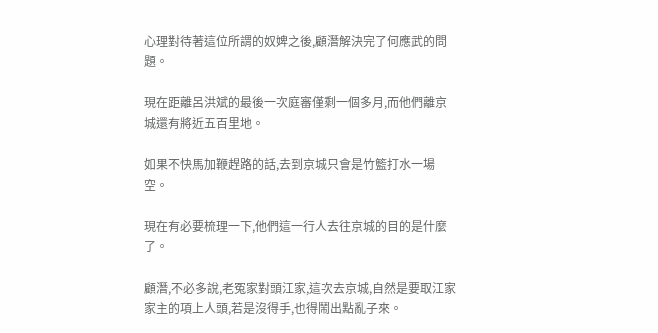心理對待著這位所謂的奴婢之後,顧潛解決完了何應武的問題。

現在距離呂洪斌的最後一次庭審僅剩一個多月,而他們離京城還有將近五百里地。

如果不快馬加鞭趕路的話,去到京城只會是竹籃打水一場空。

現在有必要梳理一下,他們這一行人去往京城的目的是什麼了。

顧潛,不必多說,老冤家對頭江家,這次去京城,自然是要取江家家主的項上人頭,若是沒得手,也得鬧出點亂子來。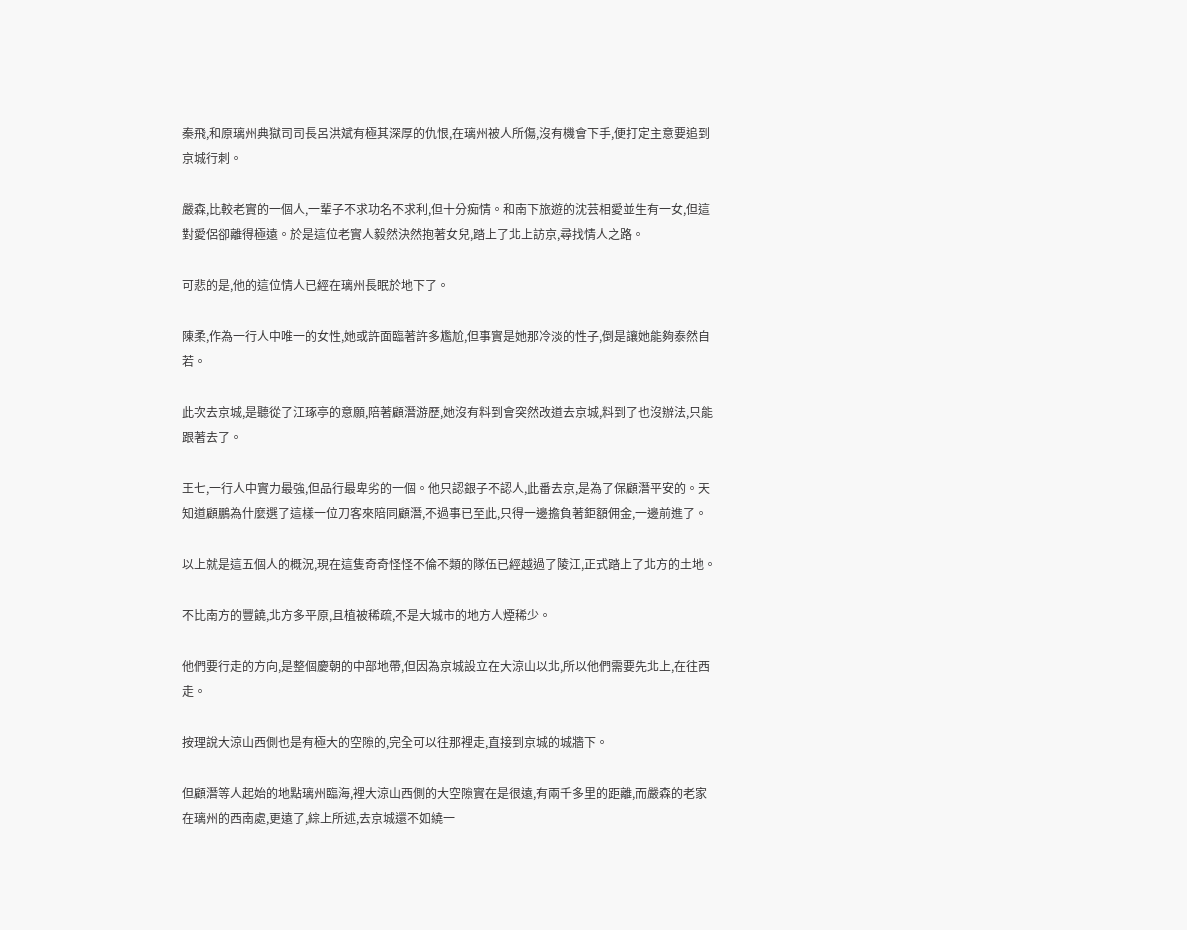秦飛,和原璃州典獄司司長呂洪斌有極其深厚的仇恨,在璃州被人所傷,沒有機會下手,便打定主意要追到京城行刺。

嚴森,比較老實的一個人,一輩子不求功名不求利,但十分痴情。和南下旅遊的沈芸相愛並生有一女,但這對愛侶卻離得極遠。於是這位老實人毅然決然抱著女兒,踏上了北上訪京,尋找情人之路。

可悲的是,他的這位情人已經在璃州長眠於地下了。

陳柔,作為一行人中唯一的女性,她或許面臨著許多尷尬,但事實是她那冷淡的性子,倒是讓她能夠泰然自若。

此次去京城,是聽從了江琢亭的意願,陪著顧潛游歷,她沒有料到會突然改道去京城,料到了也沒辦法,只能跟著去了。

王七,一行人中實力最強,但品行最卑劣的一個。他只認銀子不認人,此番去京,是為了保顧潛平安的。天知道顧鵬為什麼選了這樣一位刀客來陪同顧潛,不過事已至此,只得一邊擔負著鉅額佣金,一邊前進了。

以上就是這五個人的概況,現在這隻奇奇怪怪不倫不類的隊伍已經越過了陵江,正式踏上了北方的土地。

不比南方的豐饒,北方多平原,且植被稀疏,不是大城市的地方人煙稀少。

他們要行走的方向,是整個慶朝的中部地帶,但因為京城設立在大涼山以北,所以他們需要先北上,在往西走。

按理說大涼山西側也是有極大的空隙的,完全可以往那裡走,直接到京城的城牆下。

但顧潛等人起始的地點璃州臨海,裡大涼山西側的大空隙實在是很遠,有兩千多里的距離,而嚴森的老家在璃州的西南處,更遠了,綜上所述,去京城還不如繞一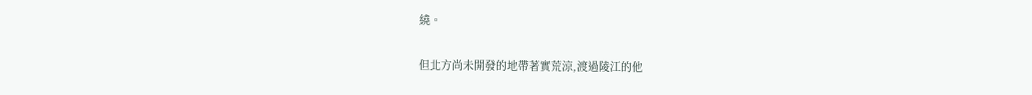繞。

但北方尚未開發的地帶著實荒涼,渡過陵江的他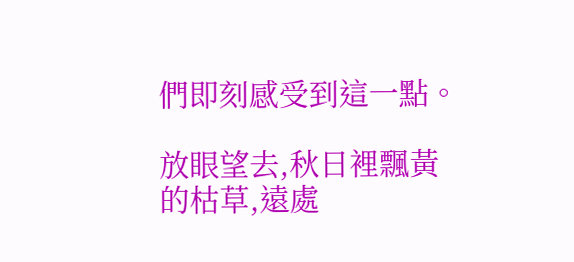們即刻感受到這一點。

放眼望去,秋日裡飄黃的枯草,遠處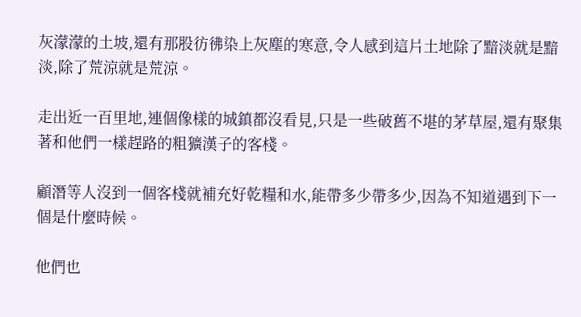灰濛濛的土坡,還有那股彷彿染上灰塵的寒意,令人感到這片土地除了黯淡就是黯淡,除了荒涼就是荒涼。

走出近一百里地,連個像樣的城鎮都沒看見,只是一些破舊不堪的茅草屋,還有聚集著和他們一樣趕路的粗獷漢子的客棧。

顧潛等人沒到一個客棧就補充好乾糧和水,能帶多少帶多少,因為不知道遇到下一個是什麼時候。

他們也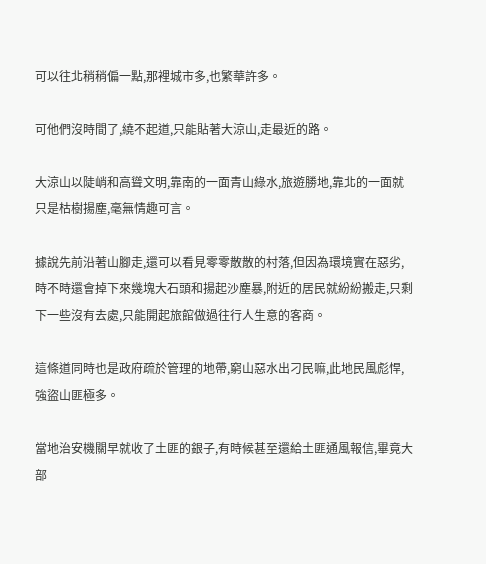可以往北稍稍偏一點,那裡城市多,也繁華許多。

可他們沒時間了,繞不起道,只能貼著大涼山,走最近的路。

大涼山以陡峭和高聳文明,靠南的一面青山綠水,旅遊勝地,靠北的一面就只是枯樹揚塵,毫無情趣可言。

據說先前沿著山腳走,還可以看見零零散散的村落,但因為環境實在惡劣,時不時還會掉下來幾塊大石頭和揚起沙塵暴,附近的居民就紛紛搬走,只剩下一些沒有去處,只能開起旅館做過往行人生意的客商。

這條道同時也是政府疏於管理的地帶,窮山惡水出刁民嘛,此地民風彪悍,強盜山匪極多。

當地治安機關早就收了土匪的銀子,有時候甚至還給土匪通風報信,畢竟大部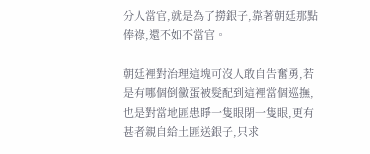分人當官,就是為了撈銀子,靠著朝廷那點俸祿,還不如不當官。

朝廷裡對治理這塊可沒人敢自告奮勇,若是有哪個倒黴蛋被髮配到這裡當個巡撫,也是對當地匪患睜一隻眼閉一隻眼,更有甚者親自給土匪送銀子,只求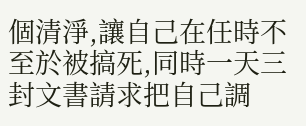個清淨,讓自己在任時不至於被搞死,同時一天三封文書請求把自己調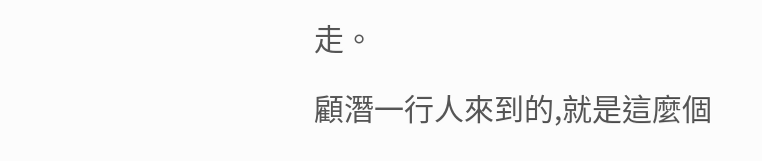走。

顧潛一行人來到的,就是這麼個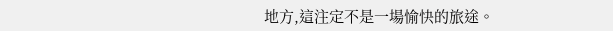地方,這注定不是一場愉快的旅途。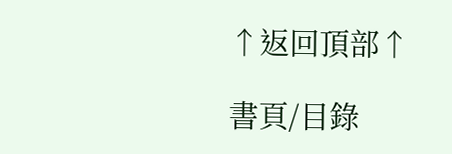↑返回頂部↑

書頁/目錄